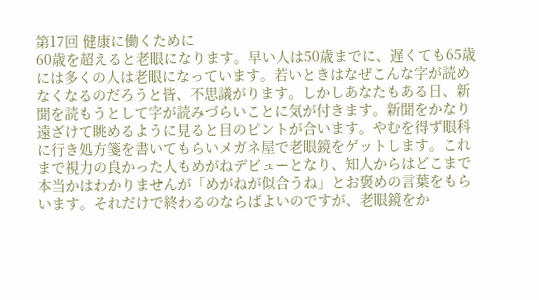第17回 健康に働くために
60歳を超えると老眼になります。早い人は50歳までに、遅くても65歳には多くの人は老眼になっています。若いときはなぜこんな字が読めなくなるのだろうと皆、不思議がります。しかしあなたもある日、新聞を読もうとして字が読みづらいことに気が付きます。新聞をかなり遠ざけて眺めるように見ると目のピントが合います。やむを得ず眼科に行き処方箋を書いてもらいメガネ屋で老眼鏡をゲットします。これまで視力の良かった人もめがねデビューとなり、知人からはどこまで本当かはわかりませんが「めがねが似合うね」とお褒めの言葉をもらいます。それだけで終わるのならばよいのですが、老眼鏡をか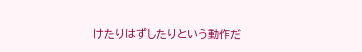けたりはずしたりという動作だ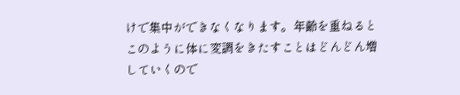けで集中ができなくなります。年齢を重ねるとこのように体に変調をきたすことはどんどん増していくので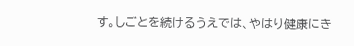す。しごとを続けるうえでは、やはり健康にき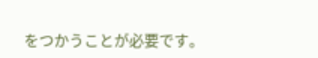をつかうことが必要です。